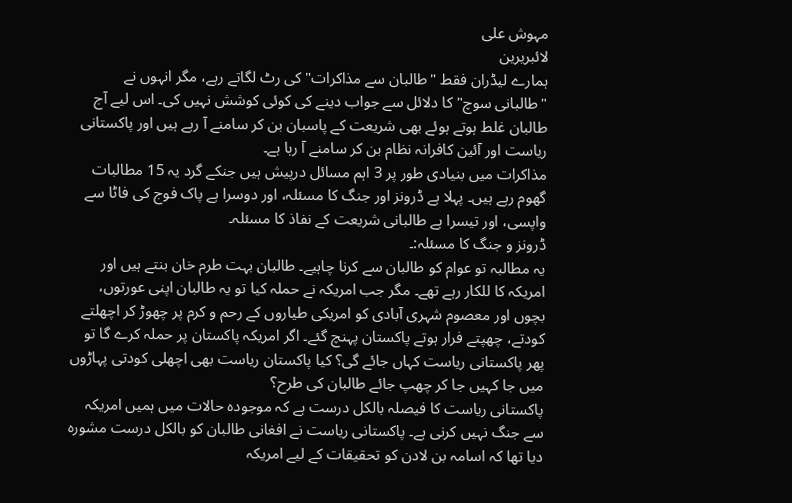مہوش علی
لائبریرین
ہمارے لیڈران فقط "طالبان سے مذاکرات" کی رٹ لگاتے رہے، مگر انہوں نے "طالبانی سوچ" کا دلائل سے جواب دینے کی کوئی کوشش نہیں کی۔ اس لیے آج طالبان غلط ہوتے ہوئے بھی شریعت کے پاسبان بن کر سامنے آ رہے ہیں اور پاکستانی ریاست اور آئین کافرانہ نظام بن کر سامنے آ رہا ہے۔
مذاکرات میں بنیادی طور پر 3 اہم مسائل درپیش ہیں جنکے گرد یہ 15 مطالبات گھوم رہے ہیں۔ پہلا ہے ڈرونز اور جنگ کا مسئلہ، اور دوسرا ہے پاک فوج کی فاٹا سے واپسی، اور تیسرا ہے طالبانی شریعت کے نفاذ کا مسئلہ۔
ڈرونز و جنگ کا مسئلہ:۔
یہ مطالبہ تو عوام کو طالبان سے کرنا چاہیے۔ طالبان بہت طرم خان بنتے ہیں اور امریکہ کا للکار رہے تھے۔ مگر جب امریکہ نے حملہ کیا تو یہ طالبان اپنی عورتوں، بچوں اور معصوم شہری آبادی کو امریکی طیاروں کے رحم و کرم پر چھوڑ کر اچھلتے کودتے، چھپتے فرار ہوتے پاکستان پہنچ گئے۔ اگر امریکہ پاکستان پر حملہ کرے گا تو پھر پاکستانی ریاست کہاں جائے گی؟ کیا پاکستان ریاست بھی اچھلی کودتی پہاڑوں میں جا کہیں جا کر چھپ جائے طالبان کی طرح؟
پاکستانی ریاست کا فیصلہ بالکل درست ہے کہ موجودہ حالات میں ہمیں امریکہ سے جنگ نہیں کرنی ہے۔ پاکستانی ریاست نے افغانی طالبان کو بالکل درست مشورہ دیا تھا کہ اسامہ بن لادن کو تحقیقات کے لیے امریکہ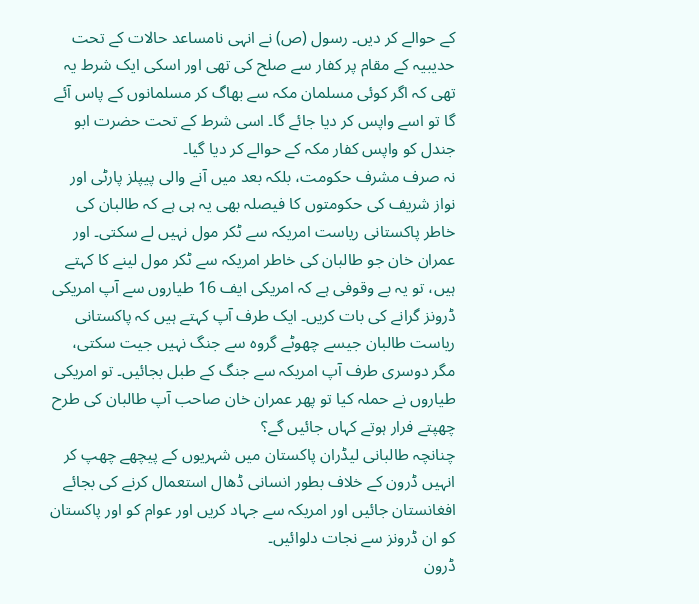کے حوالے کر دیں۔ رسول (ص) نے انہی نامساعد حالات کے تحت حدیبیہ کے مقام پر کفار سے صلح کی تھی اور اسکی ایک شرط یہ تھی کہ اگر کوئی مسلمان مکہ سے بھاگ کر مسلمانوں کے پاس آئے گا تو اسے واپس کر دیا جائے گا۔ اسی شرط کے تحت حضرت ابو جندل کو واپس کفار مکہ کے حوالے کر دیا گیا۔
نہ صرف مشرف حکومت، بلکہ بعد میں آنے والی پیپلز پارٹی اور نواز شریف کی حکومتوں کا فیصلہ بھی یہ ہی ہے کہ طالبان کی خاطر پاکستانی ریاست امریکہ سے ٹکر مول نہیں لے سکتی۔ اور عمران خان جو طالبان کی خاطر امریکہ سے ٹکر مول لینے کا کہتے ہیں، تو یہ بے وقوفی ہے کہ امریکی ایف 16 طیاروں سے آپ امریکی ڈرونز گرانے کی بات کریں۔ ایک طرف آپ کہتے ہیں کہ پاکستانی ریاست طالبان جیسے چھوٹے گروہ سے جنگ نہیں جیت سکتی، مگر دوسری طرف آپ امریکہ سے جنگ کے طبل بجائیں۔ تو امریکی طیاروں نے حملہ کیا تو پھر عمران خان صاحب آپ طالبان کی طرح چھپتے فرار ہوتے کہاں جائیں گے؟
چنانچہ طالبانی لیڈران پاکستان میں شہریوں کے پیچھے چھپ کر انہیں ڈرون کے خلاف بطور انسانی ڈھال استعمال کرنے کی بجائے افغانستان جائیں اور امریکہ سے جہاد کریں اور عوام کو اور پاکستان کو ان ڈرونز سے نجات دلوائیں۔
ڈرون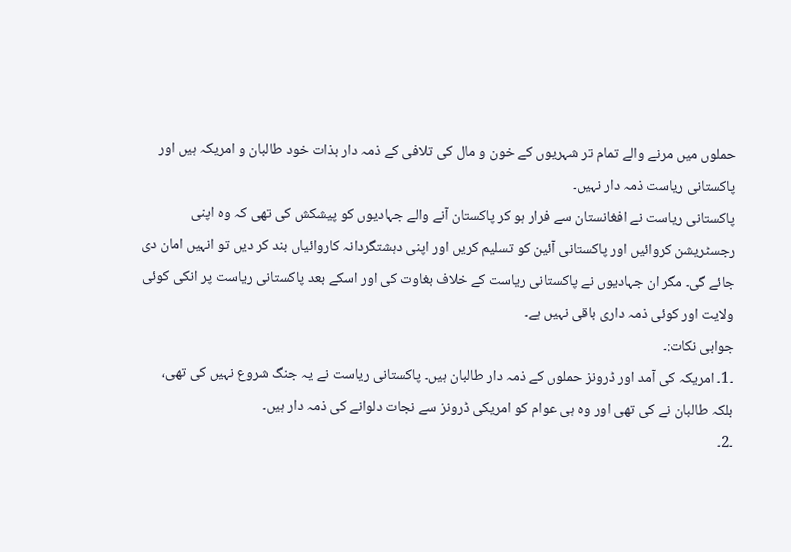حملوں میں مرنے والے تمام تر شہریوں کے خون و مال کی تلافی کے ذمہ دار بذات خود طالبان و امریکہ ہیں اور پاکستانی ریاست ذمہ دار نہیں۔
پاکستانی ریاست نے افغانستان سے فرار ہو کر پاکستان آنے والے جہادیوں کو پیشکش کی تھی کہ وہ اپنی رجسٹریشن کروائیں اور پاکستانی آئین کو تسلیم کریں اور اپنی دہشتگردانہ کاروائیاں بند کر دیں تو انہیں امان دی جائے گی۔ مگر ان جہادیوں نے پاکستانی ریاست کے خلاف بغاوت کی اور اسکے بعد پاکستانی ریاست پر انکی کوئی ولایت اور کوئی ذمہ داری باقی نہیں ہے۔
جوابی نکات:۔
۔1۔ امریکہ کی آمد اور ڈرونز حملوں کے ذمہ دار طالبان ہیں۔ پاکستانی ریاست نے یہ جنگ شروع نہیں کی تھی، بلکہ طالبان نے کی تھی اور وہ ہی عوام کو امریکی ڈرونز سے نجات دلوانے کی ذمہ دار ہیں۔
۔2۔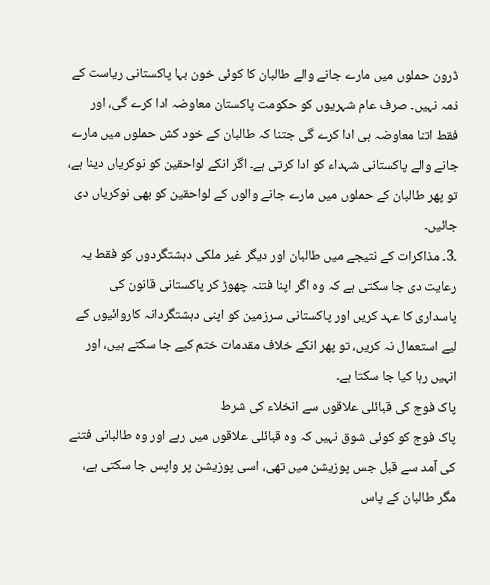ڈرون حملوں میں مارے جانے والے طالبان کا کوئی خون بہا پاکستانی ریاست کے ذمہ نہیں۔ صرف عام شہریوں کو حکومت پاکستان معاوضہ ادا کرے گی، اور فقط اتنا معاوضہ ہی ادا کرے گی جتنا کہ طالبان کے خود کش حملوں میں مارے جانے والے پاکستانی شہداء کو ادا کرتی ہے۔ اگر انکے لواحقین کو نوکریاں دینا ہے، تو پھر طالبان کے حملوں میں مارے جانے والوں کے لواحقین کو بھی نوکریاں دی جائیں۔
۔3۔ مذاکرات کے نتیجے میں طالبان اور دیگر غیر ملکی دہشتگردوں کو فقط یہ رعایت دی جا سکتی ہے کہ وہ اگر اپنا فتنہ چھوڑ کر پاکستانی قانون کی پاسداری کا عہد کریں اور پاکستانی سرزمین کو اپنی دہشتگردانہ کاروائیوں کے لیے استعمال نہ کریں، تو پھر انکے خلاف مقدمات ختم کیے جا سکتے ہیں، اور انہیں رہا کیا جا سکتا ہے۔
پاک فوج کی قبائلی علاقوں سے انخلاء کی شرط
پاک فوج کو کوئی شوق نہیں کہ وہ قبائلی علاقوں میں رہے اور وہ طالبانی فتنے کی آمد سے قبل جس پوزیشن میں تھی، اسی پوزیشن پر واپس جا سکتی ہے، مگر طالبان کے پاس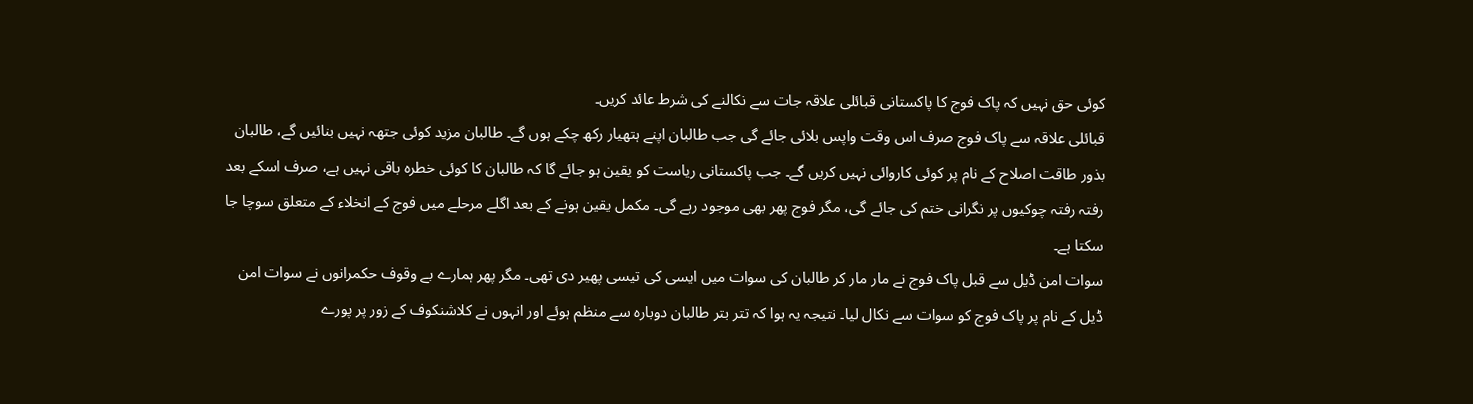کوئی حق نہیں کہ پاک فوج کا پاکستانی قبائلی علاقہ جات سے نکالنے کی شرط عائد کریں۔
قبائلی علاقہ سے پاک فوج صرف اس وقت واپس بلائی جائے گی جب طالبان اپنے ہتھیار رکھ چکے ہوں گے۔ طالبان مزید کوئی جتھہ نہیں بنائیں گے، طالبان بذور طاقت اصلاح کے نام پر کوئی کاروائی نہیں کریں گے۔ جب پاکستانی ریاست کو یقین ہو جائے گا کہ طالبان کا کوئی خطرہ باقی نہیں ہے، صرف اسکے بعد رفتہ رفتہ چوکیوں پر نگرانی ختم کی جائے گی، مگر فوج پھر بھی موجود رہے گی۔ مکمل یقین ہونے کے بعد اگلے مرحلے میں فوج کے انخلاء کے متعلق سوچا جا سکتا ہے۔
سوات امن ڈیل سے قبل پاک فوج نے مار مار کر طالبان کی سوات میں ایسی کی تیسی پھیر دی تھی۔ مگر پھر ہمارے بے وقوف حکمرانوں نے سوات امن ڈیل کے نام پر پاک فوج کو سوات سے نکال لیا۔ نتیجہ یہ ہوا کہ تتر بتر طالبان دوبارہ سے منظم ہوئے اور انہوں نے کلاشنکوف کے زور پر پورے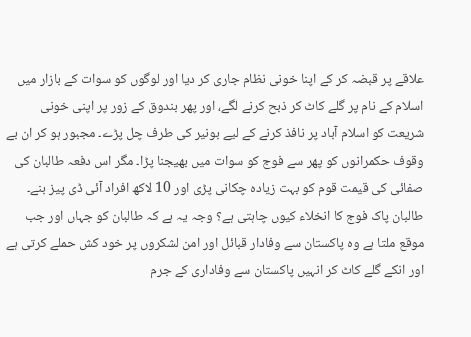علاقے پر قبضہ کر کے اپنا خونی نظام جاری کر دیا اور لوگوں کو سوات کے بازار میں اسلام کے نام پر گلے کاٹ کر ذبح کرنے لگے، اور پھر بندوق کے زور پر اپنی خونی شریعت کو اسلام آباد پر نافذ کرنے کے لیے بونیر کی طرف چل پڑے۔ مجبور ہو کر ان بے وقوف حکمرانوں کو پھر سے فوج کو سوات میں بھیجنا پڑا۔ مگر اس دفعہ طالبان کی صفائی کی قیمت قوم کو بہت زیادہ چکانی پڑی اور 10 لاکھ افراد آئی ڈی پیز بنے۔
طالبان پاک فوج کا انخلاء کیوں چاہتی ہے؟ وجہ یہ ہے کہ طالبان کو جہاں اور جب موقع ملتا ہے وہ پاکستان سے وفادار قبائل اور امن لشکروں پر خود کش حملے کرتی ہے اور انکے گلے کاٹ کر انہیں پاکستان سے وفاداری کے جرم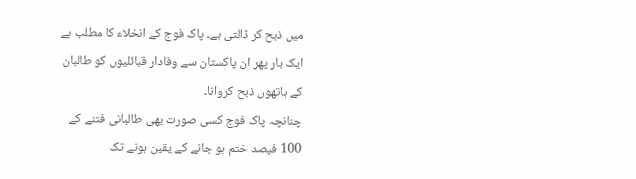میں ذبح کر ڈالتی ہے۔ پاک فوج کے انخلاء کا مطلب ہے ایک بار پھر ان پاکستان سے وفادار قبائلیوں کو طالبان کے ہاتھوں ذبح کروانا۔
چنانچہ پاک فوج کسی صورت بھی طالبانی فتنے کے 100 فیصد ختم ہو جانے کے یقین ہونے تک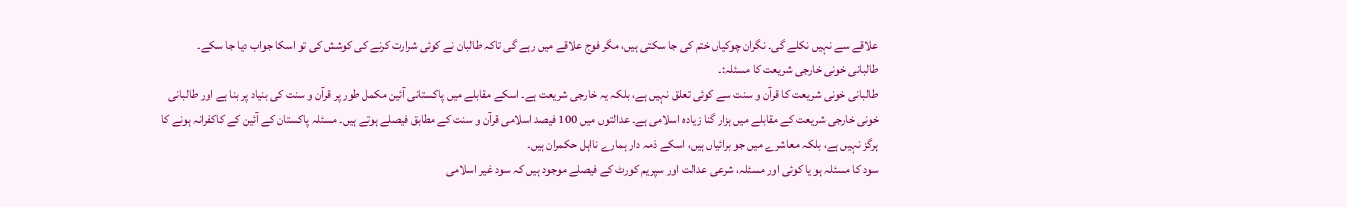علاقے سے نہیں نکلے گی۔ نگران چوکیاں ختم کی جا سکتی ہیں، مگر فوج علاقے میں رہے گی تاکہ طالبان نے کوئی شرارت کرنے کی کوشش کی تو اسکا جواب دیا جا سکے۔
طالبانی خونی خارجی شریعت کا مسئلہ:۔
طالبانی خونی شریعت کا قرآن و سنت سے کوئی تعلق نہیں ہے، بلکہ یہ خارجی شریعت ہے۔ اسکے مقابلے میں پاکستانی آئین مکمل طور پر قرآن و سنت کی بنیاد پر بنا ہے اور طالبانی خونی خارجی شریعت کے مقابلے میں ہزار گنا زیادہ اسلامی ہے۔ عدالتوں میں 100 فیصد اسلامی قرآن و سنت کے مطابق فیصلے ہوتے ہیں۔ مسئلہ پاکستان کے آئین کے کاکفرانہ ہونے کا ہرگز نہیں ہے، بلکہ معاشرے میں جو برائیاں ہیں، اسکے ذمہ دار ہمارے نااہل حکمران ہیں۔
سود کا مسئلہ ہو یا کوئی اور مسئلہ، شرعی عدالت اور سپریم کورٹ کے فیصلے موجود ہیں کہ سود غیر اسلامی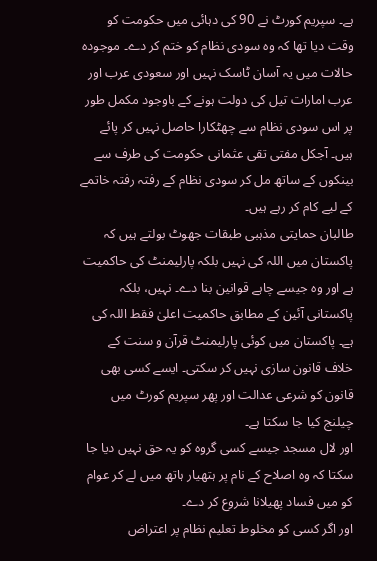ہے۔ سپریم کورٹ نے 90 کی دہائی میں حکومت کو وقت دیا تھا کہ وہ سودی نظام کو ختم کر دے۔ موجودہ حالات میں یہ آسان ٹاسک نہیں اور سعودی عرب اور عرب امارات تیل کی دولت ہونے کے باوجود مکمل طور پر اس سودی نظام سے چھٹکارا حاصل نہیں کر پائے ہیں۔ آجکل مفتی تقی عثمانی حکومت کی طرف سے بینکوں کے ساتھ مل کر سودی نظام کے رفتہ رفتہ خاتمے کے لیے کام کر رہے ہیں۔
طالبان حمایتی مذہبی طبقات جھوٹ بولتے ہیں کہ پاکستان میں اللہ کی نہیں بلکہ پارلیمنٹ کی حاکمیت ہے اور وہ جیسے چاہے قوانین بنا دے۔ نہیں، بلکہ پاکستانی آئین کے مطابق حاکمیت اعلیٰ فقط اللہ کی ہے۔ پاکستان میں کوئی پارلیمنٹ قرآن و سنت کے خلاف قانون سازی نہیں کر سکتی۔ ایسے کسی بھی قانون کو شرعی عدالت اور پھر سپریم کورٹ میں چیلنج کیا جا سکتا ہے۔
اور لال مسجد جیسے کسی گروہ کو یہ حق نہیں دیا جا سکتا کہ وہ اصلاح کے نام پر ہتھیار ہاتھ میں لے کر عوام کو میں فساد پھیلانا شروع کر دے۔
اور اگر کسی کو مخلوط تعلیم نظام پر اعتراض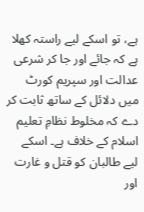ہے، تو اسکے لیے راستہ کھلا ہے کہ جائے اور جا کر شرعی عدالت اور سپریم کورٹ میں دلائل کے ساتھ ثابت کر دے کہ مخلوط نظامِ تعلیم اسلام کے خلاف ہے۔ اسکے لیے طالبان کو قتل و غارت اور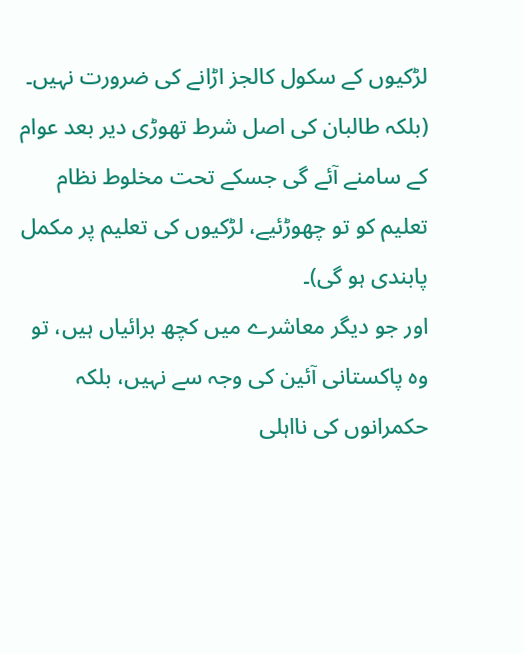لڑکیوں کے سکول کالجز اڑانے کی ضرورت نہیں۔ (بلکہ طالبان کی اصل شرط تھوڑی دیر بعد عوام کے سامنے آئے گی جسکے تحت مخلوط نظام تعلیم کو تو چھوڑئیے، لڑکیوں کی تعلیم پر مکمل پابندی ہو گی)۔
اور جو دیگر معاشرے میں کچھ برائیاں ہیں، تو وہ پاکستانی آئین کی وجہ سے نہیں، بلکہ حکمرانوں کی نااہلی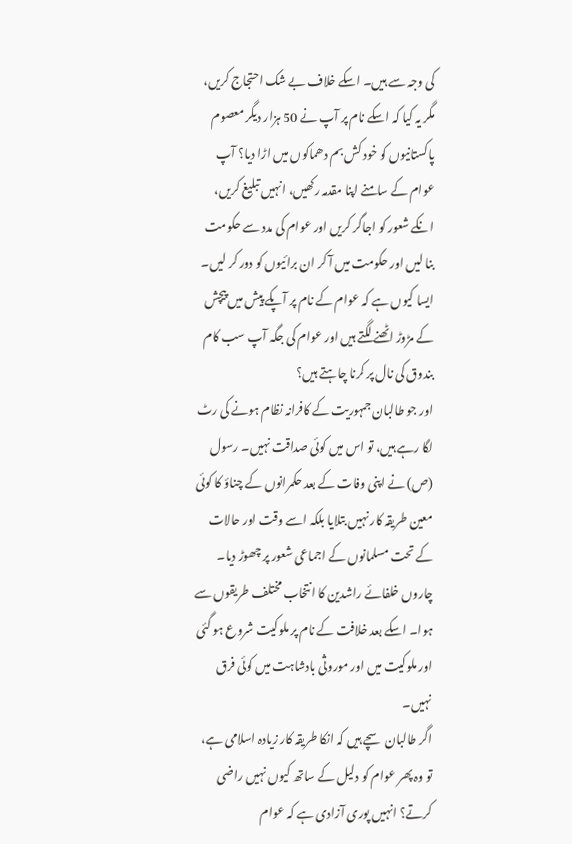کی وجہ سے ہیں۔ اسکے خلاف بے شک احتجاج کریں، مگر یہ کیا کہ اسکے نام پر آپ نے 50 ہزار دیگر معصوم پاکستانیوں کو خود کش بم دھماکوں میں اڑا دیا؟ آپ عوام کے سامنے اپنا مقدمہ رکھیں، انہیں تبلیغ کریں، انکے شعور کو اجاگر کریں اور عوام کی مدد سے حکومت بنا لیں اور حکومت میں آ کر ان برائیوں کو دور کر لیں۔ ایسا کیوں ہے کہ عوام کے نام پر آپکے پیش میں پیچش کے مڑوڑ اٹھنے لگتے ہیں اور عوام کی جگہ آپ سب کام بندوق کی نال پر کرنا چاہتے ہیں؟
اور جو طالبان جمہوریت کے کافرانہ نظام ہونے کی رٹ لگا رہے ہیں، تو اس میں کوئی صداقت نہیں۔ رسول (ص) نے اپنی وفات کے بعد حکمرانوں کے چناؤ کا کوئی معین طریقہ کار نہیں بتلایا بلکہ اسے وقت اور حالات کے تحت مسلمانوں کے اجماعی شعور پر چھوڑ دیا۔ چاروں خلفائے راشدین کا انتخاب مختلف طریقوں سے ہوا۔ اسکے بعد خلافت کے نام پر ملوکیت شروع ہو گئی اور ملوکیت میں اور موروثی بادشاہت میں کوئی فرق نہیں۔
اگر طالبان سچے ہیں کہ انکا طریقہ کار زیادہ اسلامی ہے، تو وہ پھر عوام کو دلیل کے ساتھ کیوں نہیں راضی کرتے؟ انہیں پوری آزادی ہے کہ عوام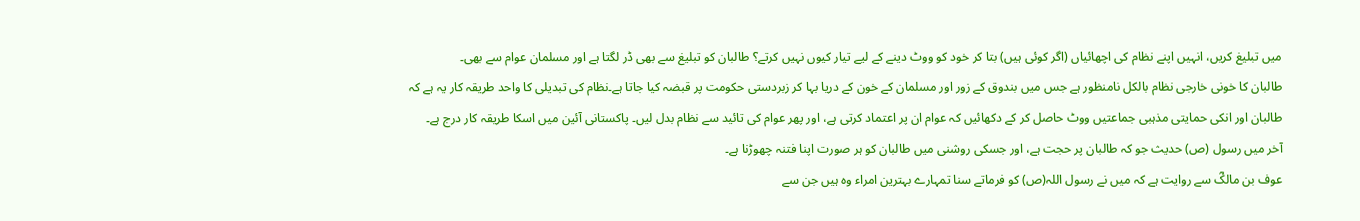میں تبلیغ کریں، انہیں اپنے نظام کی اچھائیاں (اگر کوئی ہیں) بتا کر خود کو ووٹ دینے کے لیے تیار کیوں نہیں کرتے؟ طالبان کو تبلیغ سے بھی ڈر لگتا ہے اور مسلمان عوام سے بھی۔
طالبان کا خونی خارجی نظام بالکل نامنظور ہے جس میں بندوق کے زور اور مسلمان کے خون کے دریا بہا کر زبردستی حکومت پر قبضہ کیا جاتا ہے۔نظام کی تبدیلی کا واحد طریقہ کار یہ ہے کہ طالبان اور انکی حمایتی مذہبی جماعتیں ووٹ حاصل کر کے دکھائیں کہ عوام ان پر اعتماد کرتی ہے، اور پھر عوام کی تائید سے نظام بدل لیں۔ پاکستانی آئین میں اسکا طریقہ کار درج ہے۔
آخر میں رسول (ص) حدیث جو کہ طالبان پر حجت ہے، اور جسکی روشنی میں طالبان کو ہر صورت اپنا فتنہ چھوڑنا ہے۔
عوف بن مالکؓ سے روایت ہے کہ میں نے رسول اللہ(ص) کو فرماتے سنا تمہارے بہترین امراء وہ ہیں جن سے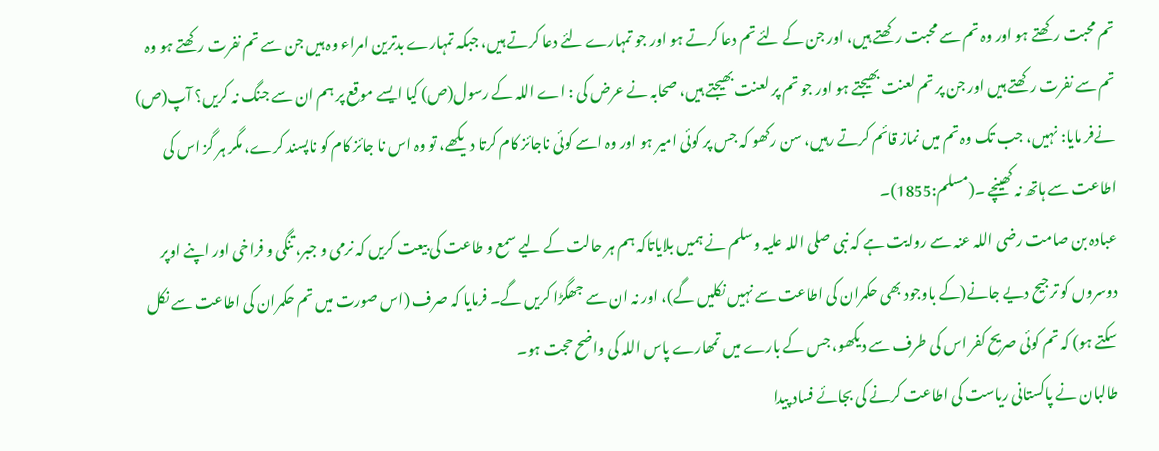تم محبت رکھتے ہو اور وہ تم سے محبت رکھتے ہیں، اور جن کے لئے تم دعا کرتے ہو اور جو تمہارے لئے دعا کرتے ہیں، جبکہ تمہارے بدترین امراء وہ ہیں جن سے تم نفرت رکھتے ہو وہ تم سے نفرت رکھتے ہیں اور جن پر تم لعنت بھیجتے ہو اور جو تم پر لعنت بھیجتے ہیں، صحابہ نے عرض کی : اے اللہ کے رسول(ص) کیا ایسے موقع پر ہم ان سے جنگ نہ کریں؟ آپ(ص) نےفر مایا: نہیں، جب تک وہ تم میں نماز قائم کرتے رہیں، سن رکھو کہ جس پر کوئی امیر ہو اور وہ اسے کوئی ناجائز کام کرتا دیکھے، تو وہ اس نا جائز کام کو ناپسند کرے، مگر ہر گز اس کی اطاعت سے ہاتھ نہ کھینچے ۔(مسلم:1855)۔
عبادہ بن صامت رضی اللہ عنہ سے روایت ہے کہ نبی صلی اللہ علیہ وسلم نے ہمیں بلایاتاکہ ہم ہر حالت کے لیے سمع و طاعت کی بیعت کریں کہ نرمی و جبر، تنگی و فراخی اور اپنے اوپر دوسروں کو ترجیح دیے جانے(کے باوجود بھی حکمران کی اطاعت سے نہیں نکلیں گے)، اور نہ ان سے جھگڑا کریں گے۔ فرمایا کہ صرف (اس صورت میں تم حکمران کی اطاعت سے نکل سکتے ہو) کہ تم کوئی صریح کفر اس کی طرف سے دیکھو، جس کے بارے میں تمھارے پاس اللہ کی واضح حجت ہو۔
طالبان نے پاکستانی ریاست کی اطاعت کرنے کی بجائے فساد پیدا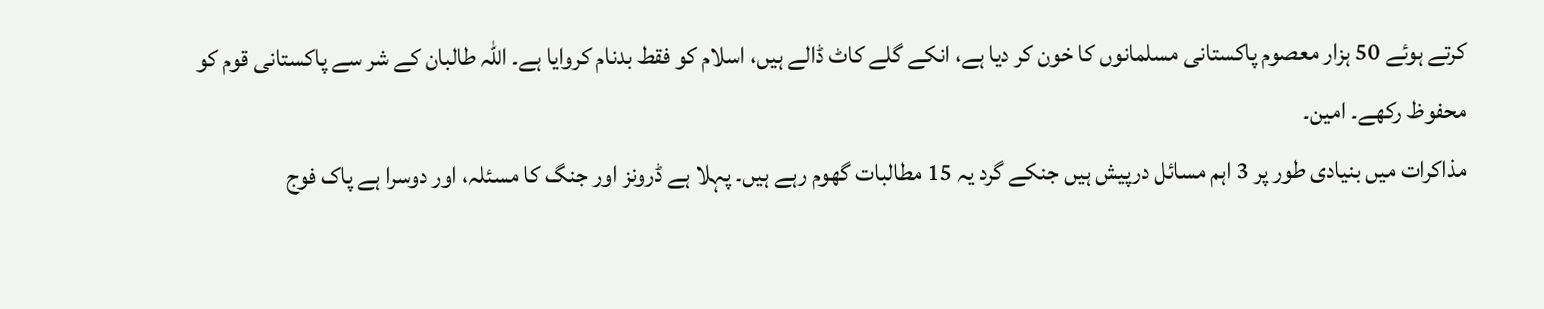کرتے ہوئے 50 ہزار معصوم پاکستانی مسلمانوں کا خون کر دیا ہے، انکے گلے کاٹ ڈالے ہیں، اسلام کو فقط بدنام کروایا ہے۔ اللہ طالبان کے شر سے پاکستانی قوم کو محفوظ رکھے۔ امین۔
مذاکرات میں بنیادی طور پر 3 اہم مسائل درپیش ہیں جنکے گرد یہ 15 مطالبات گھوم رہے ہیں۔ پہلا ہے ڈرونز اور جنگ کا مسئلہ، اور دوسرا ہے پاک فوج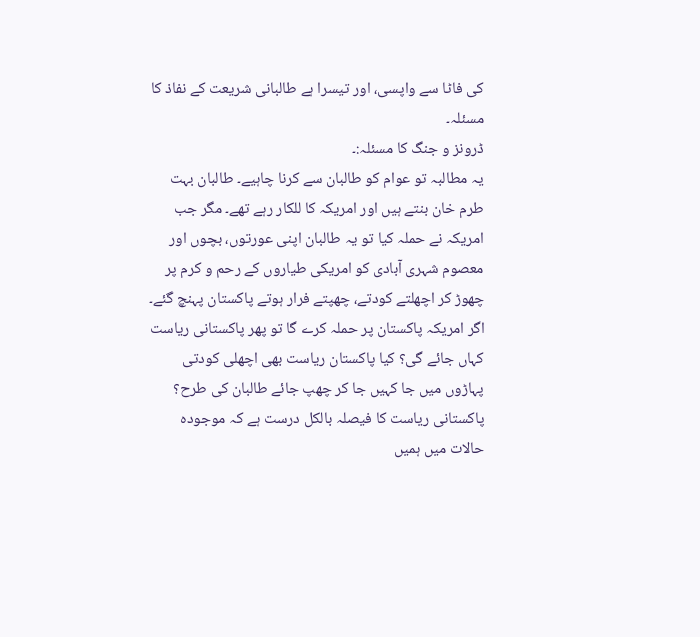کی فاٹا سے واپسی، اور تیسرا ہے طالبانی شریعت کے نفاذ کا مسئلہ۔
ڈرونز و جنگ کا مسئلہ:۔
یہ مطالبہ تو عوام کو طالبان سے کرنا چاہیے۔ طالبان بہت طرم خان بنتے ہیں اور امریکہ کا للکار رہے تھے۔ مگر جب امریکہ نے حملہ کیا تو یہ طالبان اپنی عورتوں، بچوں اور معصوم شہری آبادی کو امریکی طیاروں کے رحم و کرم پر چھوڑ کر اچھلتے کودتے، چھپتے فرار ہوتے پاکستان پہنچ گئے۔ اگر امریکہ پاکستان پر حملہ کرے گا تو پھر پاکستانی ریاست کہاں جائے گی؟ کیا پاکستان ریاست بھی اچھلی کودتی پہاڑوں میں جا کہیں جا کر چھپ جائے طالبان کی طرح؟
پاکستانی ریاست کا فیصلہ بالکل درست ہے کہ موجودہ حالات میں ہمیں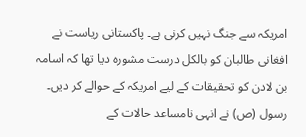امریکہ سے جنگ نہیں کرنی ہے۔ پاکستانی ریاست نے افغانی طالبان کو بالکل درست مشورہ دیا تھا کہ اسامہ بن لادن کو تحقیقات کے لیے امریکہ کے حوالے کر دیں۔ رسول (ص) نے انہی نامساعد حالات کے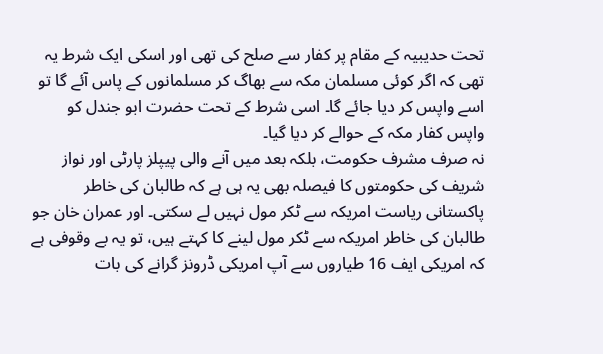تحت حدیبیہ کے مقام پر کفار سے صلح کی تھی اور اسکی ایک شرط یہ تھی کہ اگر کوئی مسلمان مکہ سے بھاگ کر مسلمانوں کے پاس آئے گا تو اسے واپس کر دیا جائے گا۔ اسی شرط کے تحت حضرت ابو جندل کو واپس کفار مکہ کے حوالے کر دیا گیا۔
نہ صرف مشرف حکومت، بلکہ بعد میں آنے والی پیپلز پارٹی اور نواز شریف کی حکومتوں کا فیصلہ بھی یہ ہی ہے کہ طالبان کی خاطر پاکستانی ریاست امریکہ سے ٹکر مول نہیں لے سکتی۔ اور عمران خان جو طالبان کی خاطر امریکہ سے ٹکر مول لینے کا کہتے ہیں، تو یہ بے وقوفی ہے کہ امریکی ایف 16 طیاروں سے آپ امریکی ڈرونز گرانے کی بات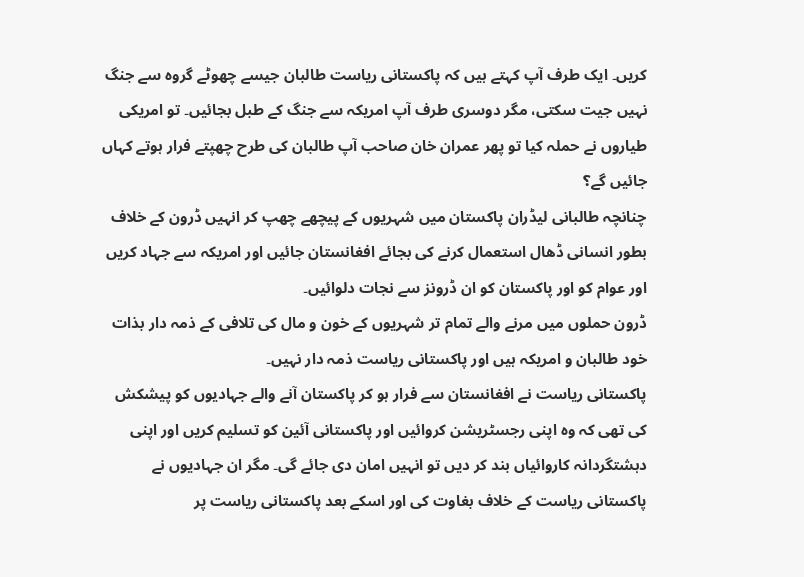کریں۔ ایک طرف آپ کہتے ہیں کہ پاکستانی ریاست طالبان جیسے چھوٹے گروہ سے جنگ نہیں جیت سکتی، مگر دوسری طرف آپ امریکہ سے جنگ کے طبل بجائیں۔ تو امریکی طیاروں نے حملہ کیا تو پھر عمران خان صاحب آپ طالبان کی طرح چھپتے فرار ہوتے کہاں جائیں گے؟
چنانچہ طالبانی لیڈران پاکستان میں شہریوں کے پیچھے چھپ کر انہیں ڈرون کے خلاف بطور انسانی ڈھال استعمال کرنے کی بجائے افغانستان جائیں اور امریکہ سے جہاد کریں اور عوام کو اور پاکستان کو ان ڈرونز سے نجات دلوائیں۔
ڈرون حملوں میں مرنے والے تمام تر شہریوں کے خون و مال کی تلافی کے ذمہ دار بذات خود طالبان و امریکہ ہیں اور پاکستانی ریاست ذمہ دار نہیں۔
پاکستانی ریاست نے افغانستان سے فرار ہو کر پاکستان آنے والے جہادیوں کو پیشکش کی تھی کہ وہ اپنی رجسٹریشن کروائیں اور پاکستانی آئین کو تسلیم کریں اور اپنی دہشتگردانہ کاروائیاں بند کر دیں تو انہیں امان دی جائے گی۔ مگر ان جہادیوں نے پاکستانی ریاست کے خلاف بغاوت کی اور اسکے بعد پاکستانی ریاست پر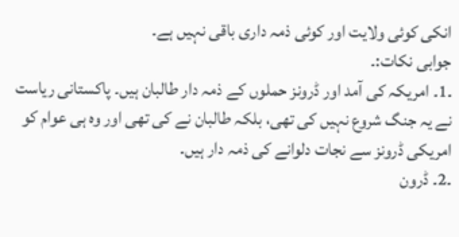انکی کوئی ولایت اور کوئی ذمہ داری باقی نہیں ہے۔
جوابی نکات:۔
۔1۔ امریکہ کی آمد اور ڈرونز حملوں کے ذمہ دار طالبان ہیں۔ پاکستانی ریاست نے یہ جنگ شروع نہیں کی تھی، بلکہ طالبان نے کی تھی اور وہ ہی عوام کو امریکی ڈرونز سے نجات دلوانے کی ذمہ دار ہیں۔
۔2۔ ڈرون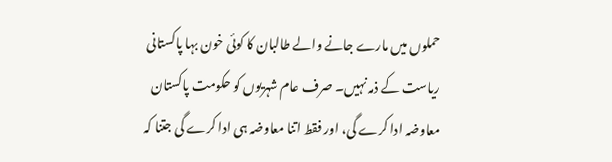حملوں میں مارے جانے والے طالبان کا کوئی خون بہا پاکستانی ریاست کے ذمہ نہیں۔ صرف عام شہریوں کو حکومت پاکستان معاوضہ ادا کرے گی، اور فقط اتنا معاوضہ ہی ادا کرے گی جتنا کہ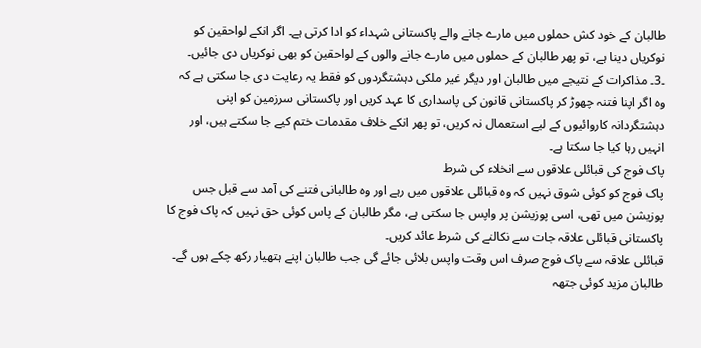طالبان کے خود کش حملوں میں مارے جانے والے پاکستانی شہداء کو ادا کرتی ہے۔ اگر انکے لواحقین کو نوکریاں دینا ہے، تو پھر طالبان کے حملوں میں مارے جانے والوں کے لواحقین کو بھی نوکریاں دی جائیں۔
۔3۔ مذاکرات کے نتیجے میں طالبان اور دیگر غیر ملکی دہشتگردوں کو فقط یہ رعایت دی جا سکتی ہے کہ وہ اگر اپنا فتنہ چھوڑ کر پاکستانی قانون کی پاسداری کا عہد کریں اور پاکستانی سرزمین کو اپنی دہشتگردانہ کاروائیوں کے لیے استعمال نہ کریں، تو پھر انکے خلاف مقدمات ختم کیے جا سکتے ہیں، اور انہیں رہا کیا جا سکتا ہے۔
پاک فوج کی قبائلی علاقوں سے انخلاء کی شرط
پاک فوج کو کوئی شوق نہیں کہ وہ قبائلی علاقوں میں رہے اور وہ طالبانی فتنے کی آمد سے قبل جس پوزیشن میں تھی، اسی پوزیشن پر واپس جا سکتی ہے، مگر طالبان کے پاس کوئی حق نہیں کہ پاک فوج کا پاکستانی قبائلی علاقہ جات سے نکالنے کی شرط عائد کریں۔
قبائلی علاقہ سے پاک فوج صرف اس وقت واپس بلائی جائے گی جب طالبان اپنے ہتھیار رکھ چکے ہوں گے۔ طالبان مزید کوئی جتھہ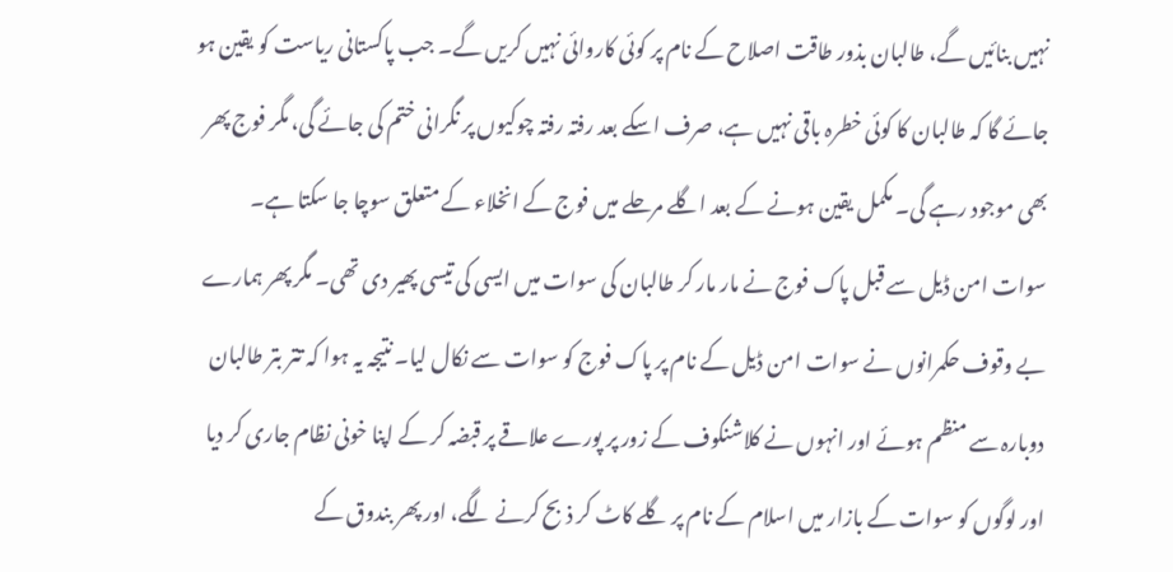نہیں بنائیں گے، طالبان بذور طاقت اصلاح کے نام پر کوئی کاروائی نہیں کریں گے۔ جب پاکستانی ریاست کو یقین ہو جائے گا کہ طالبان کا کوئی خطرہ باقی نہیں ہے، صرف اسکے بعد رفتہ رفتہ چوکیوں پر نگرانی ختم کی جائے گی، مگر فوج پھر بھی موجود رہے گی۔ مکمل یقین ہونے کے بعد اگلے مرحلے میں فوج کے انخلاء کے متعلق سوچا جا سکتا ہے۔
سوات امن ڈیل سے قبل پاک فوج نے مار مار کر طالبان کی سوات میں ایسی کی تیسی پھیر دی تھی۔ مگر پھر ہمارے بے وقوف حکمرانوں نے سوات امن ڈیل کے نام پر پاک فوج کو سوات سے نکال لیا۔ نتیجہ یہ ہوا کہ تتر بتر طالبان دوبارہ سے منظم ہوئے اور انہوں نے کلاشنکوف کے زور پر پورے علاقے پر قبضہ کر کے اپنا خونی نظام جاری کر دیا اور لوگوں کو سوات کے بازار میں اسلام کے نام پر گلے کاٹ کر ذبح کرنے لگے، اور پھر بندوق کے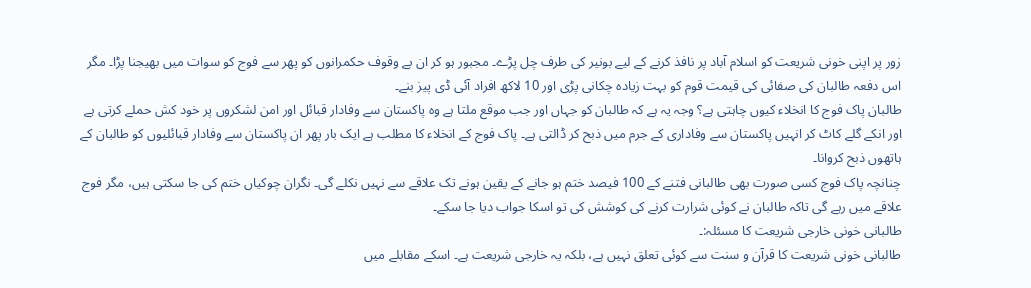زور پر اپنی خونی شریعت کو اسلام آباد پر نافذ کرنے کے لیے بونیر کی طرف چل پڑے۔ مجبور ہو کر ان بے وقوف حکمرانوں کو پھر سے فوج کو سوات میں بھیجنا پڑا۔ مگر اس دفعہ طالبان کی صفائی کی قیمت قوم کو بہت زیادہ چکانی پڑی اور 10 لاکھ افراد آئی ڈی پیز بنے۔
طالبان پاک فوج کا انخلاء کیوں چاہتی ہے؟ وجہ یہ ہے کہ طالبان کو جہاں اور جب موقع ملتا ہے وہ پاکستان سے وفادار قبائل اور امن لشکروں پر خود کش حملے کرتی ہے اور انکے گلے کاٹ کر انہیں پاکستان سے وفاداری کے جرم میں ذبح کر ڈالتی ہے۔ پاک فوج کے انخلاء کا مطلب ہے ایک بار پھر ان پاکستان سے وفادار قبائلیوں کو طالبان کے ہاتھوں ذبح کروانا۔
چنانچہ پاک فوج کسی صورت بھی طالبانی فتنے کے 100 فیصد ختم ہو جانے کے یقین ہونے تک علاقے سے نہیں نکلے گی۔ نگران چوکیاں ختم کی جا سکتی ہیں، مگر فوج علاقے میں رہے گی تاکہ طالبان نے کوئی شرارت کرنے کی کوشش کی تو اسکا جواب دیا جا سکے۔
طالبانی خونی خارجی شریعت کا مسئلہ:۔
طالبانی خونی شریعت کا قرآن و سنت سے کوئی تعلق نہیں ہے، بلکہ یہ خارجی شریعت ہے۔ اسکے مقابلے میں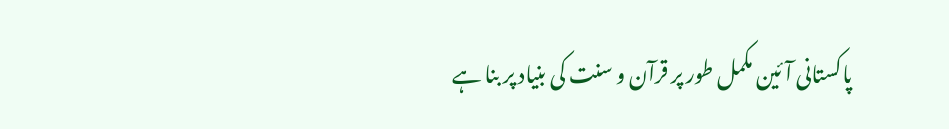پاکستانی آئین مکمل طور پر قرآن و سنت کی بنیاد پر بنا ہے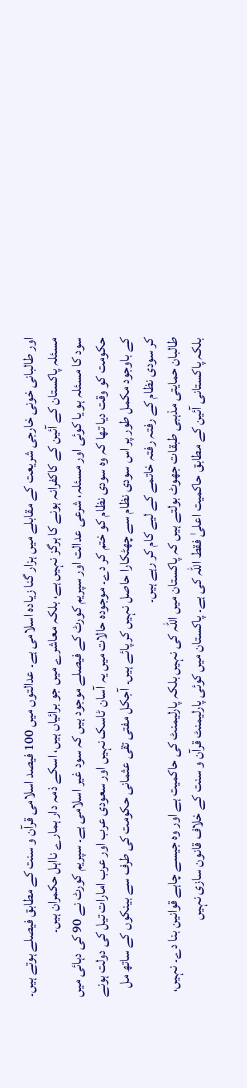اور طالبانی خونی خارجی شریعت کے مقابلے میں ہزار گنا زیادہ اسلامی ہے۔ عدالتوں میں 100 فیصد اسلامی قرآن و سنت کے مطابق فیصلے ہوتے ہیں۔ مسئلہ پاکستان کے آئین کے کاکفرانہ ہونے کا ہرگز نہیں ہے، بلکہ معاشرے میں جو برائیاں ہیں، اسکے ذمہ دار ہمارے نااہل حکمران ہیں۔
سود کا مسئلہ ہو یا کوئی اور مسئلہ، شرعی عدالت اور سپریم کورٹ کے فیصلے موجود ہیں کہ سود غیر اسلامی ہے۔ سپریم کورٹ نے 90 کی دہائی میں حکومت کو وقت دیا تھا کہ وہ سودی نظام کو ختم کر دے۔ موجودہ حالات میں یہ آسان ٹاسک نہیں اور سعودی عرب اور عرب امارات تیل کی دولت ہونے کے باوجود مکمل طور پر اس سودی نظام سے چھٹکارا حاصل نہیں کر پائے ہیں۔ آجکل مفتی تقی عثمانی حکومت کی طرف سے بینکوں کے ساتھ مل کر سودی نظام کے رفتہ رفتہ خاتمے کے لیے کام کر رہے ہیں۔
طالبان حمایتی مذہبی طبقات جھوٹ بولتے ہیں کہ پاکستان میں اللہ کی نہیں بلکہ پارلیمنٹ کی حاکمیت ہے اور وہ جیسے چاہے قوانین بنا دے۔ نہیں، بلکہ پاکستانی آئین کے مطابق حاکمیت اعلیٰ فقط اللہ کی ہے۔ پاکستان میں کوئی پارلیمنٹ قرآن و سنت کے خلاف قانون سازی نہیں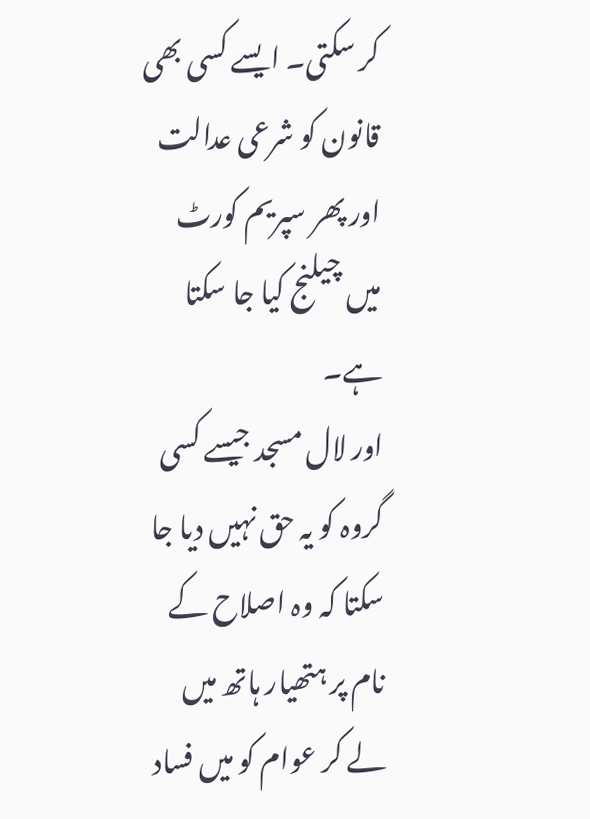کر سکتی۔ ایسے کسی بھی قانون کو شرعی عدالت اور پھر سپریم کورٹ میں چیلنج کیا جا سکتا ہے۔
اور لال مسجد جیسے کسی گروہ کو یہ حق نہیں دیا جا سکتا کہ وہ اصلاح کے نام پر ہتھیار ہاتھ میں لے کر عوام کو میں فساد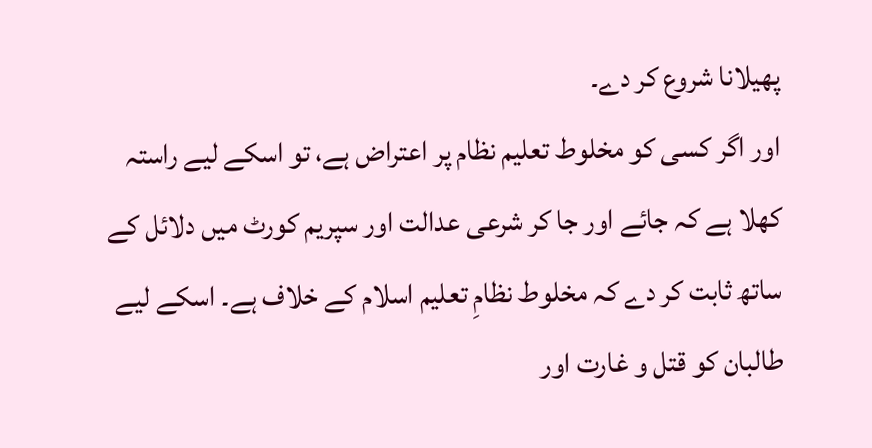پھیلانا شروع کر دے۔
اور اگر کسی کو مخلوط تعلیم نظام پر اعتراض ہے، تو اسکے لیے راستہ کھلا ہے کہ جائے اور جا کر شرعی عدالت اور سپریم کورٹ میں دلائل کے ساتھ ثابت کر دے کہ مخلوط نظامِ تعلیم اسلام کے خلاف ہے۔ اسکے لیے طالبان کو قتل و غارت اور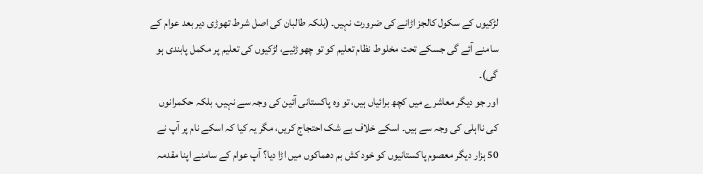لڑکیوں کے سکول کالجز اڑانے کی ضرورت نہیں۔ (بلکہ طالبان کی اصل شرط تھوڑی دیر بعد عوام کے سامنے آئے گی جسکے تحت مخلوط نظام تعلیم کو تو چھوڑئیے، لڑکیوں کی تعلیم پر مکمل پابندی ہو گی)۔
اور جو دیگر معاشرے میں کچھ برائیاں ہیں، تو وہ پاکستانی آئین کی وجہ سے نہیں، بلکہ حکمرانوں کی نااہلی کی وجہ سے ہیں۔ اسکے خلاف بے شک احتجاج کریں، مگر یہ کیا کہ اسکے نام پر آپ نے 50 ہزار دیگر معصوم پاکستانیوں کو خود کش بم دھماکوں میں اڑا دیا؟ آپ عوام کے سامنے اپنا مقدمہ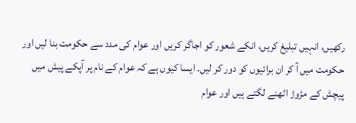رکھیں، انہیں تبلیغ کریں، انکے شعور کو اجاگر کریں اور عوام کی مدد سے حکومت بنا لیں اور حکومت میں آ کر ان برائیوں کو دور کر لیں۔ ایسا کیوں ہے کہ عوام کے نام پر آپکے پیش میں پیچش کے مڑوڑ اٹھنے لگتے ہیں اور عوام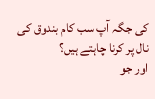کی جگہ آپ سب کام بندوق کی نال پر کرنا چاہتے ہیں؟
اور جو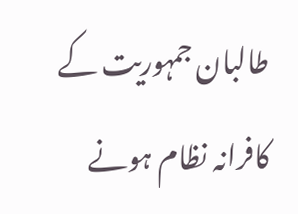طالبان جمہوریت کے کافرانہ نظام ہونے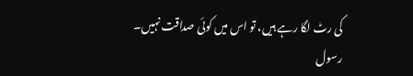کی رٹ لگا رہے ہیں، تو اس میں کوئی صداقت نہیں۔ رسول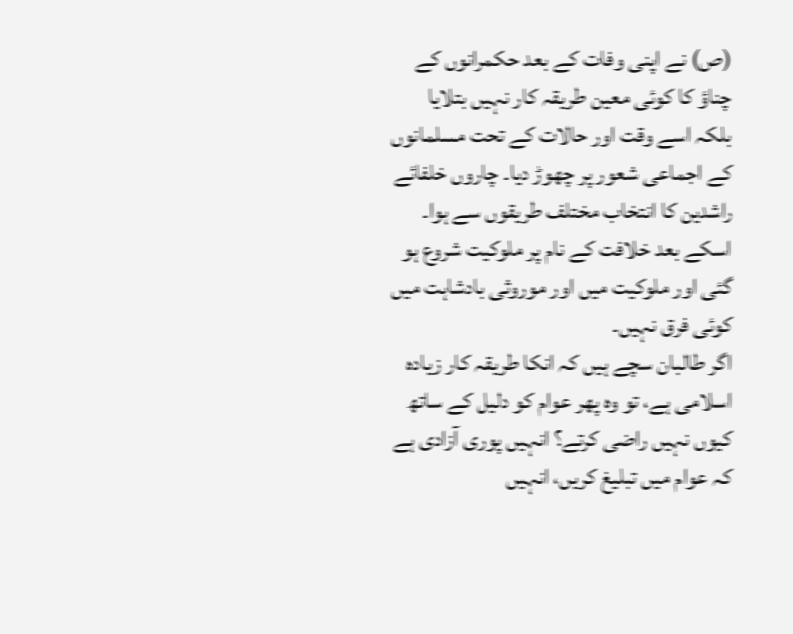(ص) نے اپنی وفات کے بعد حکمرانوں کے چناؤ کا کوئی معین طریقہ کار نہیں بتلایا بلکہ اسے وقت اور حالات کے تحت مسلمانوں کے اجماعی شعور پر چھوڑ دیا۔ چاروں خلفائے راشدین کا انتخاب مختلف طریقوں سے ہوا۔ اسکے بعد خلافت کے نام پر ملوکیت شروع ہو گئی اور ملوکیت میں اور موروثی بادشاہت میں کوئی فرق نہیں۔
اگر طالبان سچے ہیں کہ انکا طریقہ کار زیادہ اسلامی ہے، تو وہ پھر عوام کو دلیل کے ساتھ کیوں نہیں راضی کرتے؟ انہیں پوری آزادی ہے کہ عوام میں تبلیغ کریں، انہیں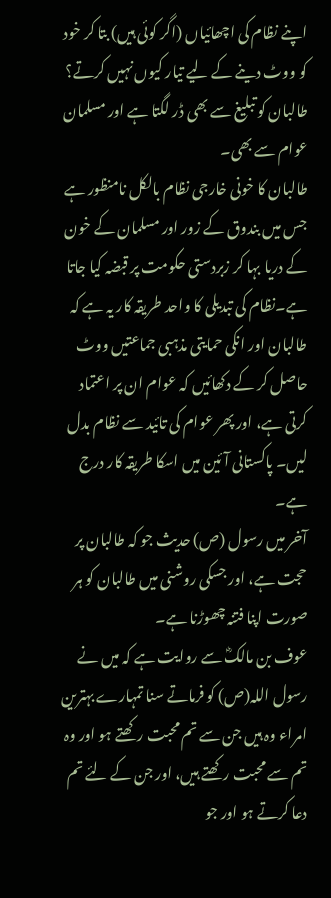اپنے نظام کی اچھائیاں (اگر کوئی ہیں) بتا کر خود کو ووٹ دینے کے لیے تیار کیوں نہیں کرتے؟ طالبان کو تبلیغ سے بھی ڈر لگتا ہے اور مسلمان عوام سے بھی۔
طالبان کا خونی خارجی نظام بالکل نامنظور ہے جس میں بندوق کے زور اور مسلمان کے خون کے دریا بہا کر زبردستی حکومت پر قبضہ کیا جاتا ہے۔نظام کی تبدیلی کا واحد طریقہ کار یہ ہے کہ طالبان اور انکی حمایتی مذہبی جماعتیں ووٹ حاصل کر کے دکھائیں کہ عوام ان پر اعتماد کرتی ہے، اور پھر عوام کی تائید سے نظام بدل لیں۔ پاکستانی آئین میں اسکا طریقہ کار درج ہے۔
آخر میں رسول (ص) حدیث جو کہ طالبان پر حجت ہے، اور جسکی روشنی میں طالبان کو ہر صورت اپنا فتنہ چھوڑنا ہے۔
عوف بن مالکؓ سے روایت ہے کہ میں نے رسول اللہ(ص) کو فرماتے سنا تمہارے بہترین امراء وہ ہیں جن سے تم محبت رکھتے ہو اور وہ تم سے محبت رکھتے ہیں، اور جن کے لئے تم دعا کرتے ہو اور جو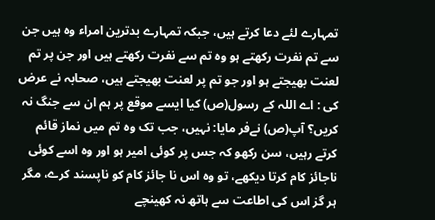تمہارے لئے دعا کرتے ہیں، جبکہ تمہارے بدترین امراء وہ ہیں جن سے تم نفرت رکھتے ہو وہ تم سے نفرت رکھتے ہیں اور جن پر تم لعنت بھیجتے ہو اور جو تم پر لعنت بھیجتے ہیں، صحابہ نے عرض کی : اے اللہ کے رسول(ص) کیا ایسے موقع پر ہم ان سے جنگ نہ کریں؟ آپ(ص) نےفر مایا: نہیں، جب تک وہ تم میں نماز قائم کرتے رہیں، سن رکھو کہ جس پر کوئی امیر ہو اور وہ اسے کوئی ناجائز کام کرتا دیکھے، تو وہ اس نا جائز کام کو ناپسند کرے، مگر ہر گز اس کی اطاعت سے ہاتھ نہ کھینچے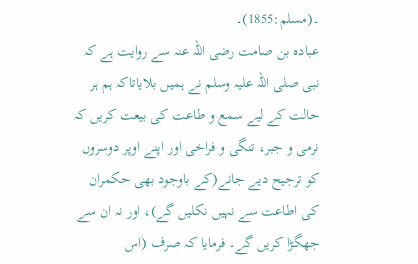۔(مسلم:1855)۔
عبادہ بن صامت رضی اللہ عنہ سے روایت ہے کہ نبی صلی اللہ علیہ وسلم نے ہمیں بلایاتاکہ ہم ہر حالت کے لیے سمع و طاعت کی بیعت کریں کہ نرمی و جبر، تنگی و فراخی اور اپنے اوپر دوسروں کو ترجیح دیے جانے(کے باوجود بھی حکمران کی اطاعت سے نہیں نکلیں گے)، اور نہ ان سے جھگڑا کریں گے۔ فرمایا کہ صرف (اس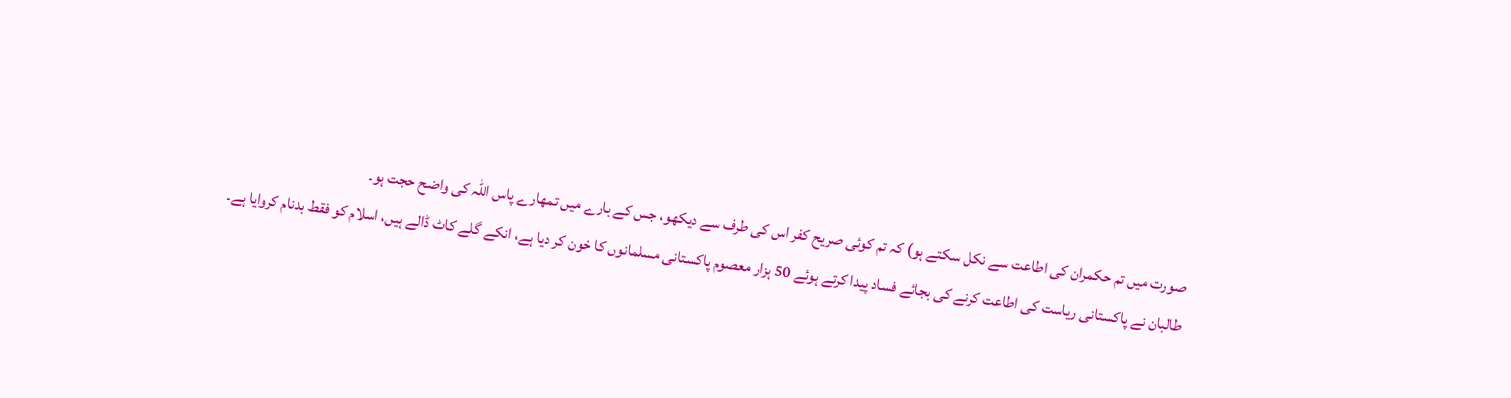صورت میں تم حکمران کی اطاعت سے نکل سکتے ہو) کہ تم کوئی صریح کفر اس کی طرف سے دیکھو، جس کے بارے میں تمھارے پاس اللہ کی واضح حجت ہو۔
طالبان نے پاکستانی ریاست کی اطاعت کرنے کی بجائے فساد پیدا کرتے ہوئے 50 ہزار معصوم پاکستانی مسلمانوں کا خون کر دیا ہے، انکے گلے کاٹ ڈالے ہیں، اسلام کو فقط بدنام کروایا ہے۔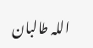اللہ طالبان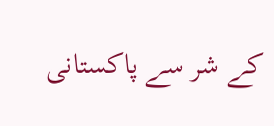کے شر سے پاکستانی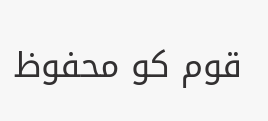قوم کو محفوظ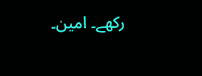رکھے۔ امین۔